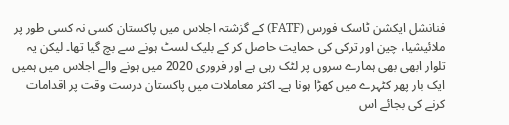فنانشل ایکشن ٹاسک فورس (FATF) کے گزشتہ اجلاس میں پاکستان کسی نہ کسی طور پر ملائیشیا، چین اور ترکی کی حمایت حاصل کر کے بلیک لسٹ ہونے سے بچ گیا تھا۔ لیکن یہ تلوار ابھی بھی ہمارے سروں پر لٹک رہی ہے اور فروری 2020 میں ہونے والے اجلاس میں ہمیں ایک بار پھر کٹہرے میں کھڑا ہونا ہے۔ اکثر معاملات میں پاکستان درست وقت پر اقدامات کرنے کی بجائے اس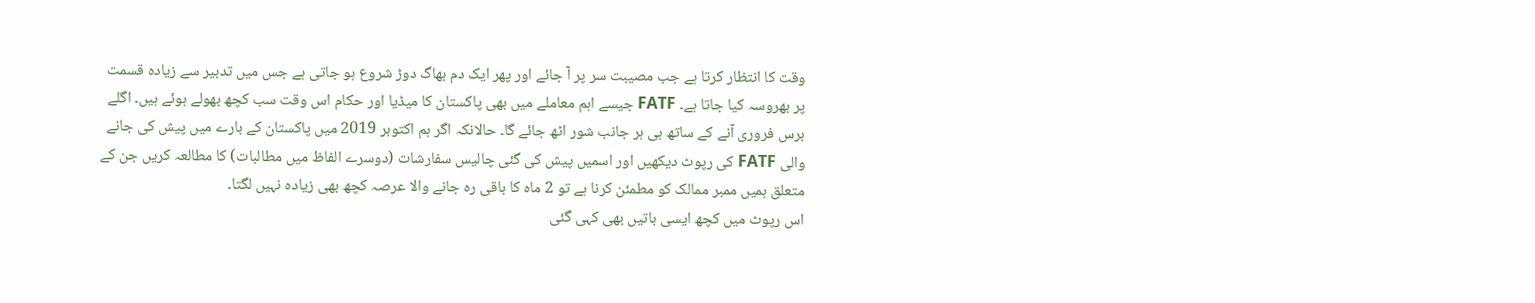وقت کا انتظار کرتا ہے جب مصیبت سر پر آ جائے اور پھر ایک دم بھاگ دوڑ شروع ہو جاتی ہے جس میں تدبیر سے زیادہ قسمت پر بھروسہ کیا جاتا ہے۔ FATF جیسے اہم معاملے میں بھی پاکستان کا میڈیا اور حکام اس وقت سب کچھ بھولے ہوئے ہیں۔ اگلے برس فروری آنے کے ساتھ ہی ہر جانب شور اٹھ جائے گا۔ حالانکہ اگر ہم اکتوبر 2019 میں پاکستان کے بارے میں پیش کی جانے والی FATF کی رپوٹ دیکھیں اور اسمیں پیش کی گئی چالیس سفارشات (دوسرے الفاظ میں مطالبات) کا مطالعہ کریں جن کے متعلق ہمیں ممبر ممالک کو مطمئن کرنا ہے تو 2 ماہ کا باقی رہ جانے والا عرصہ کچھ بھی زیادہ نہیں لگتا۔
اس رپوٹ میں کچھ ایسی باتیں بھی کہی گئی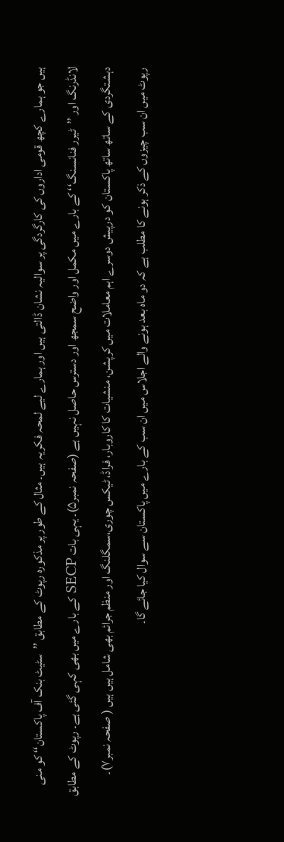ہیں جو ہمارے کچھ قومی اداروں کی کارگردگی پر سوالیہ نشان ڈالتی ہیں اور ہمارے لیے لمحہ فکریہ ہیں۔ مثال کے طور پر مذکورہ رپوٹ کے مطابق ’’سٹیٹ بنک آف پاکستان‘‘ کو منی لانڈرنگ اور ’’ٹیرر فنانسنگ‘‘ کے بارے میں مکمل اور واضح سمجھ اور دسترس حاصل نہیں ہے (صفحہ نمبر۵)۔ یہی بات SECP کے بارے میں بھی کہی گئی ہے۔ رپوٹ کے مطابق دہشتگردی کے ساتھ ساتھ پاکستان کو درپیش دوسرے اہم معاملات میں کرپشن، منشیات کا کاروبار، فراڈ، ٹیکس چوری،سمگلنگ اور منظم جرائم بھی شامل ہیں ہیں ( صفحہ نمبر۷)۔ رپوٹ میں ان سب چیزوں کے ذکر ہونے کا مطلب ہے کہ دو ماہ بعد ہونے والے اجلاس میں ان سب کے بارے میں پاکستان سے سوال کیا جائے گا۔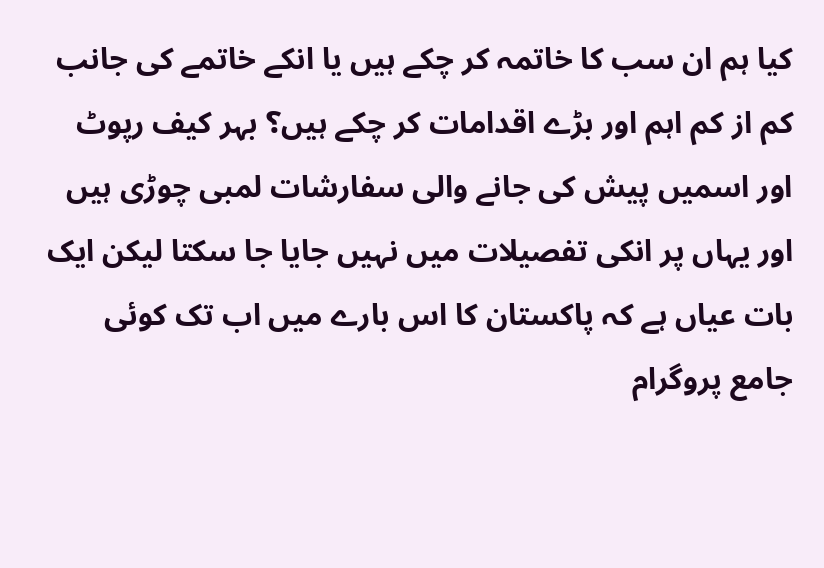کیا ہم ان سب کا خاتمہ کر چکے ہیں یا انکے خاتمے کی جانب کم از کم اہم اور بڑے اقدامات کر چکے ہیں؟ بہر کیف رپوٹ اور اسمیں پیش کی جانے والی سفارشات لمبی چوڑی ہیں اور یہاں پر انکی تفصیلات میں نہیں جایا جا سکتا لیکن ایک بات عیاں ہے کہ پاکستان کا اس بارے میں اب تک کوئی جامع پروگرام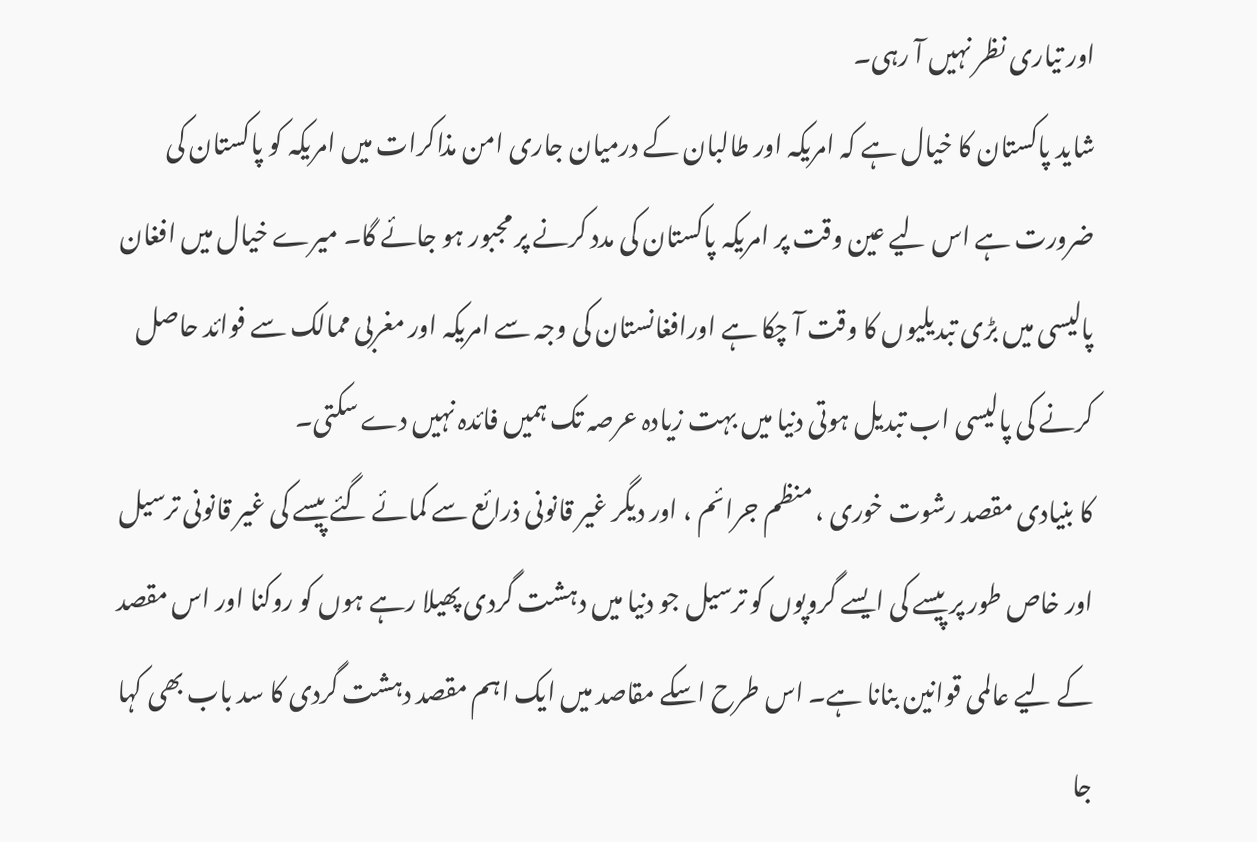اور تیاری نظر نہیں آ رہی۔
شاید پاکستان کا خیال ہے کہ امریکہ اور طالبان کے درمیان جاری امن مذاکرات میں امریکہ کو پاکستان کی ضرورت ہے اس لیے عین وقت پر امریکہ پاکستان کی مدد کرنے پر مجبور ہو جائے گا۔ میرے خیال میں افغان پالیسی میں بڑی تبدیلیوں کا وقت آ چکا ہے اورافغانستان کی وجہ سے امریکہ اور مغربی ممالک سے فوائد حاصل کرنے کی پالیسی اب تبدیل ہوتی دنیا میں بہت زیادہ عرصہ تک ہمیں فائدہ نہیں دے سکتی۔
کا بنیادی مقصد رشوت خوری ، منظم جرائم ، اور دیگر غیر قانونی ذرائع سے کمائے گئے پیسے کی غیر قانونی ترسیل اور خاص طور پر پیسے کی ایسے گروپوں کو ترسیل جو دنیا میں دہشت گردی پھیلا رہے ہوں کو روکنا اور اس مقصد کے لیے عالمی قوانین بنانا ہے۔ اس طرح اسکے مقاصد میں ایک اہم مقصد دہشت گردی کا سد باب بھی کہا جا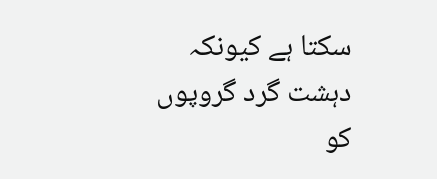سکتا ہے کیونکہ دہشت گرد گروپوں کو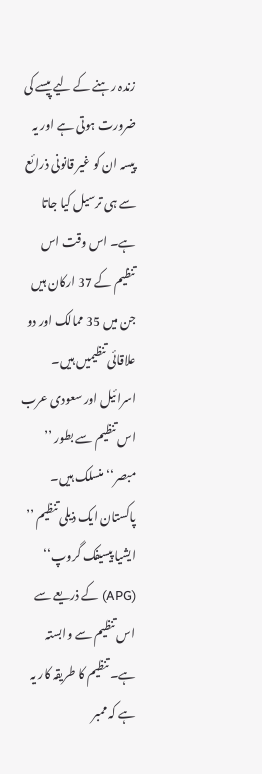زندہ رہنے کے لیے پیسے کی ضرورت ہوتی ہے اور یہ پیسہ ان کو غیر قانونی ذرائع سے ہی ترسیل کیا جاتا ہے۔ اس وقت اس تنظیم کے 37 ارکان ہیں جن میں 35 ممالک اور دو علاقائی تنظیمیں ہیں۔ اسرائیل اور سعودی عرب اس تنظیم سے بطور ’’ مبصر‘‘ منسلک ہیں۔ پاکستان ایک ذیلی تنظیم ’’ ایشیا پیسیفک گروپ‘‘ (APG) کے ذریعے سے اس تنظیم سے وابستہ ہے۔ تنظیم کا طریقہ کار یہ ہے کہ ممبر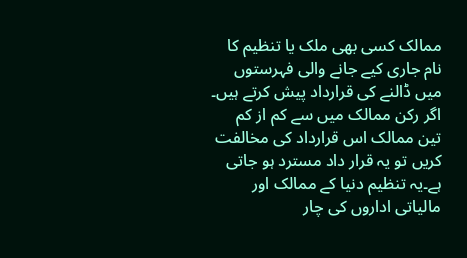ممالک کسی بھی ملک یا تنظیم کا نام جاری کیے جانے والی فہرستوں میں ڈالنے کی قرارداد پیش کرتے ہیں۔ اگر رکن ممالک میں سے کم از کم تین ممالک اس قرارداد کی مخالفت کریں تو یہ قرار داد مسترد ہو جاتی ہے۔یہ تنظیم دنیا کے ممالک اور مالیاتی اداروں کی چار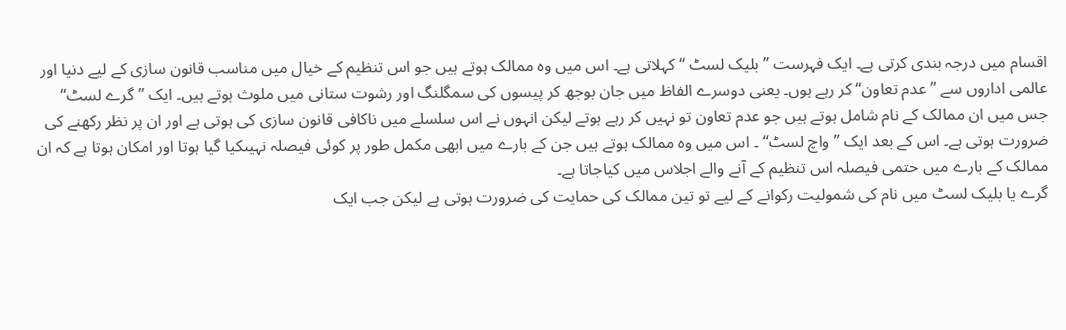اقسام میں درجہ بندی کرتی ہے۔ ایک فہرست ’’ بلیک لسٹ ‘‘ کہلاتی ہے۔ اس میں وہ ممالک ہوتے ہیں جو اس تنظیم کے خیال میں مناسب قانون سازی کے لیے دنیا اور عالمی اداروں سے ’’ عدم تعاون‘‘ کر رہے ہوں۔ یعنی دوسرے الفاظ میں جان بوجھ کر پیسوں کی سمگلنگ اور رشوت ستانی میں ملوث ہوتے ہیں۔ ایک ’’ گرے لسٹ‘‘ جس میں ان ممالک کے نام شامل ہوتے ہیں جو عدم تعاون تو نہیں کر رہے ہوتے لیکن انہوں نے اس سلسلے میں ناکافی قانون سازی کی ہوتی ہے اور ان پر نظر رکھنے کی ضرورت ہوتی ہے۔ اس کے بعد ایک ’’ واچ لسٹ‘‘ ۔ اس میں وہ ممالک ہوتے ہیں جن کے بارے میں ابھی مکمل طور پر کوئی فیصلہ نہیںکیا گیا ہوتا اور امکان ہوتا ہے کہ ان ممالک کے بارے میں حتمی فیصلہ اس تنظیم کے آنے والے اجلاس میں کیاجاتا ہے۔
گرے یا بلیک لسٹ میں نام کی شمولیت رکوانے کے لیے تو تین ممالک کی حمایت کی ضرورت ہوتی ہے لیکن جب ایک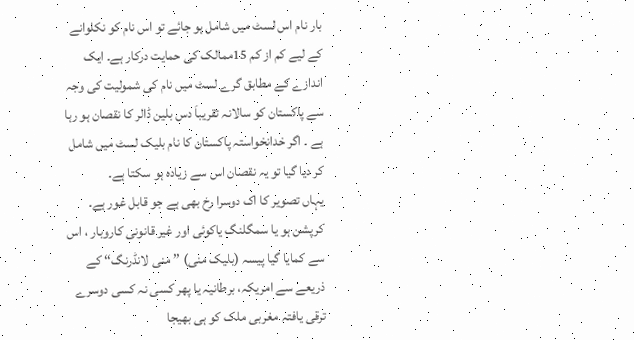بار نام اس لسٹ میں شامل ہو جائے تو اس نام کو نکلوانے کے لیے کم از کم 15ممالک کی حمایت درکار ہے۔ ایک اندازے کے مطابق گرے لسٹ میں نام کی شمولیت کی وجہ سے پاکستان کو سالانہ تقریباَ دس بلین ڈالر کا نقصان ہو رہا ہے ۔ اگر خدانخواستہ پاکستان کا نام بلیک لسٹ میں شامل کر دیا گیا تو یہ نقصان اس سے زیادہ ہو سکتا ہے۔
یہاں تصویر کا اک دوسرا رخ بھی ہے جو قابل غور ہے۔ کرپشن ہو یا سمگلنگ یاکوئی اور غیر قانونی کاروبار ، اس سے کمایا گیا پیسہ (بلیک منی) ’’ منی لانڈرنگ‘‘ کے ذریعے سے امریکہ، برطانیہ یا پھر کسی نہ کسی دوسرے ترقی یافتہ مغربی ملک کو ہی بھیجا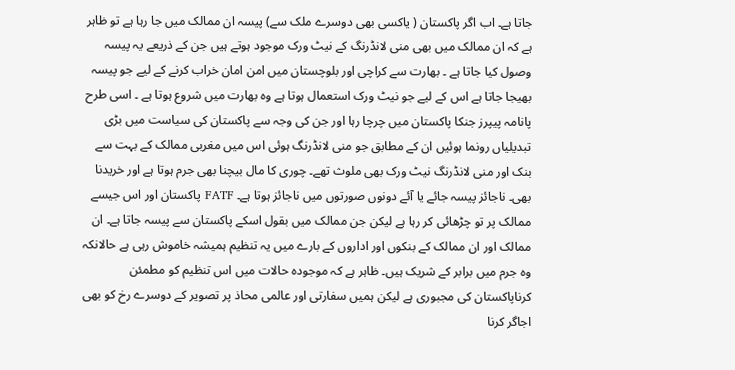جاتا ہے۔ اب اگر پاکستان ( یاکسی بھی دوسرے ملک سے) پیسہ ان ممالک میں جا رہا ہے تو ظاہر ہے کہ ان ممالک میں بھی منی لانڈرنگ کے نیٹ ورک موجود ہوتے ہیں جن کے ذریعے یہ پیسہ وصول کیا جاتا ہے ۔ بھارت سے کراچی اور بلوچستان میں امن امان خراب کرنے کے لیے جو پیسہ بھیجا جاتا ہے اس کے لیے جو نیٹ ورک استعمال ہوتا ہے وہ بھارت میں شروع ہوتا ہے ۔ اسی طرح پانامہ پیپرز جنکا پاکستان میں چرچا رہا اور جن کی وجہ سے پاکستان کی سیاست میں بڑی تبدیلیاں رونما ہوئیں ان کے مطابق جو منی لانڈرنگ ہوئی اس میں مغربی ممالک کے بہت سے بنک اور منی لانڈرنگ نیٹ ورک بھی ملوث تھے۔ چوری کا مال بیچنا بھی جرم ہوتا ہے اور خریدنا بھی۔ ناجائز پیسہ جائے یا آئے دونوں صورتوں میں ناجائز ہوتا ہے۔ FATF پاکستان اور اس جیسے ممالک پر تو چڑھائی کر رہا ہے لیکن جن ممالک میں بقول اسکے پاکستان سے پیسہ جاتا ہے۔ ان ممالک اور ان ممالک کے بنکوں اور اداروں کے بارے میں یہ تنظیم ہمیشہ خاموش رہی ہے حالانکہ وہ جرم میں برابر کے شریک ہیں۔ ظاہر ہے کہ موجودہ حالات میں اس تنظیم کو مطمئن کرناپاکستان کی مجبوری ہے لیکن ہمیں سفارتی اور عالمی محاذ پر تصویر کے دوسرے رخ کو بھی اجاگر کرنا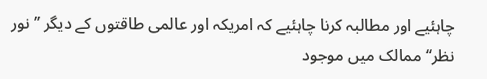چاہئیے اور مطالبہ کرنا چاہئیے کہ امریکہ اور عالمی طاقتوں کے دیگر ’’ نور نظر‘‘ ممالک میں موجود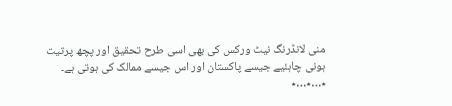منی لانڈرنگ نیٹ ورکس کی بھی اسی طرح تحقیق اور پچھ پرتیت ہونی چاہئیے جیسے پاکستان اور اس جیسے ممالک کی ہوتی ہے۔
٭…٭…٭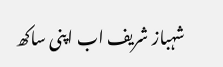شہباز شریف اب اپنی ساکھ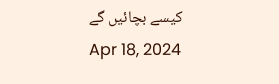کیسے بچائیں گے
Apr 18, 2024